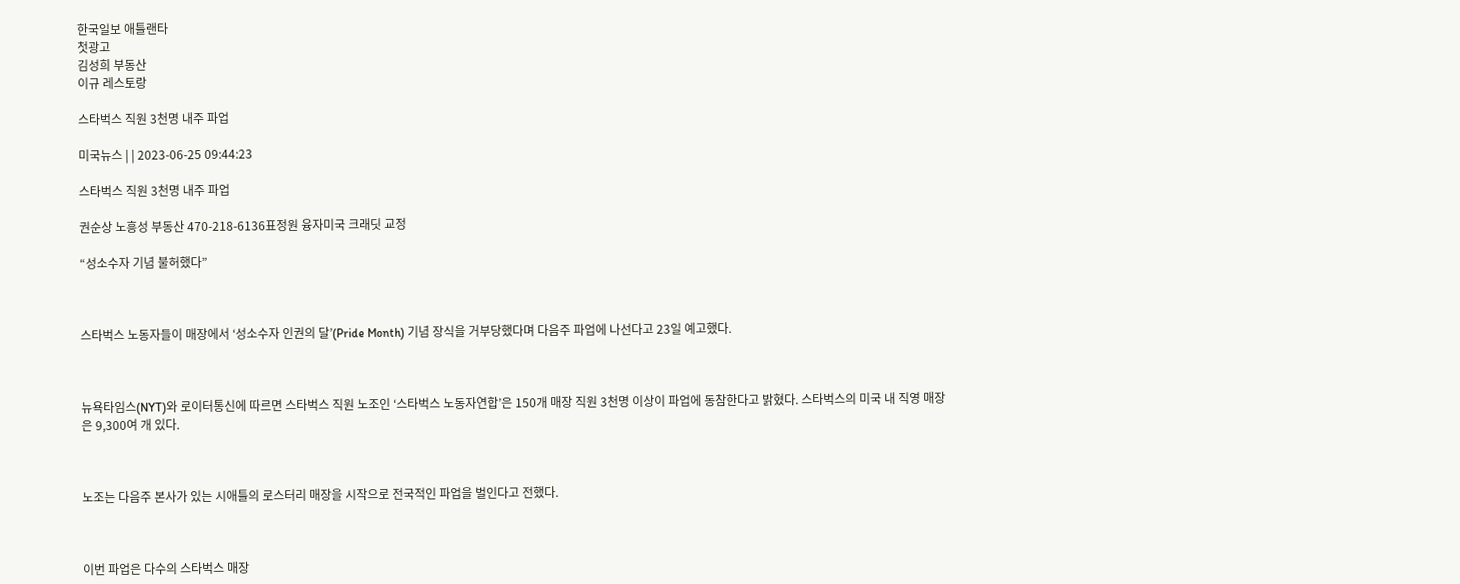한국일보 애틀랜타
첫광고
김성희 부동산
이규 레스토랑

스타벅스 직원 3천명 내주 파업

미국뉴스 | | 2023-06-25 09:44:23

스타벅스 직원 3천명 내주 파업

권순상 노흥성 부동산 470-218-6136표정원 융자미국 크래딧 교정

“성소수자 기념 불허했다”



스타벅스 노동자들이 매장에서 ‘성소수자 인권의 달’(Pride Month) 기념 장식을 거부당했다며 다음주 파업에 나선다고 23일 예고했다.



뉴욕타임스(NYT)와 로이터통신에 따르면 스타벅스 직원 노조인 ‘스타벅스 노동자연합’은 150개 매장 직원 3천명 이상이 파업에 동참한다고 밝혔다. 스타벅스의 미국 내 직영 매장은 9,300여 개 있다.



노조는 다음주 본사가 있는 시애틀의 로스터리 매장을 시작으로 전국적인 파업을 벌인다고 전했다.



이번 파업은 다수의 스타벅스 매장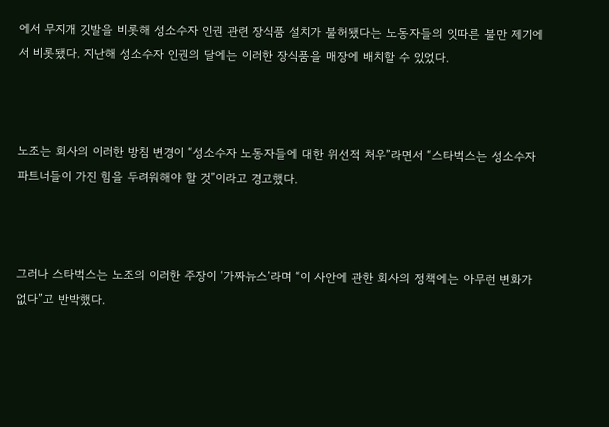에서 무지개 깃발을 비롯해 성소수자 인권 관련 장식품 설치가 불허됐다는 노동자들의 잇따른 불만 제기에서 비롯됐다. 지난해 성소수자 인권의 달에는 이러한 장식품을 매장에 배치할 수 있었다.



노조는 회사의 이러한 방침 변경이 “성소수자 노동자들에 대한 위선적 처우”라면서 “스타벅스는 성소수자 파트너들이 가진 힘을 두려워해야 할 것”이라고 경고했다.



그러나 스타벅스는 노조의 이러한 주장이 ‘가짜뉴스’라며 “이 사안에 관한 회사의 정책에는 아무런 변화가 없다”고 반박했다.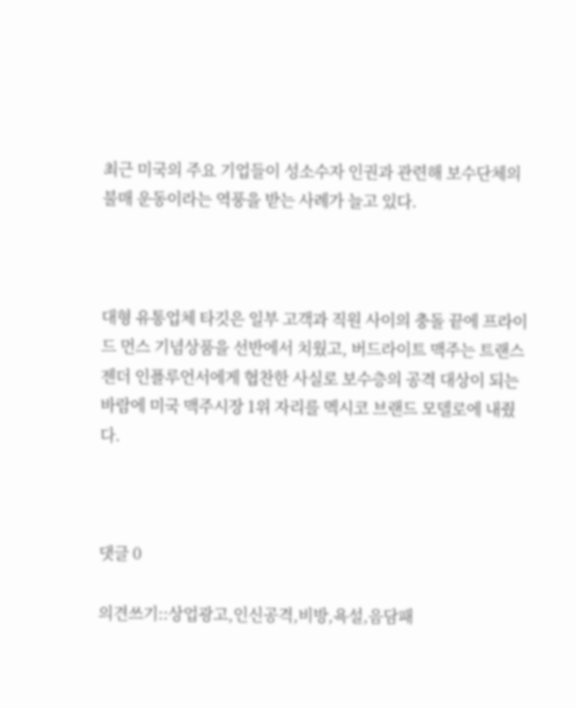최근 미국의 주요 기업들이 성소수자 인권과 관련해 보수단체의 불매 운동이라는 역풍을 받는 사례가 늘고 있다.



대형 유통업체 타깃은 일부 고객과 직원 사이의 충돌 끝에 프라이드 먼스 기념상품을 선반에서 치웠고, 버드라이트 맥주는 트랜스젠더 인플루언서에게 협찬한 사실로 보수층의 공격 대상이 되는 바람에 미국 맥주시장 1위 자리를 멕시코 브랜드 모델로에 내줬다.



댓글 0

의견쓰기::상업광고,인신공격,비방,욕설,음담패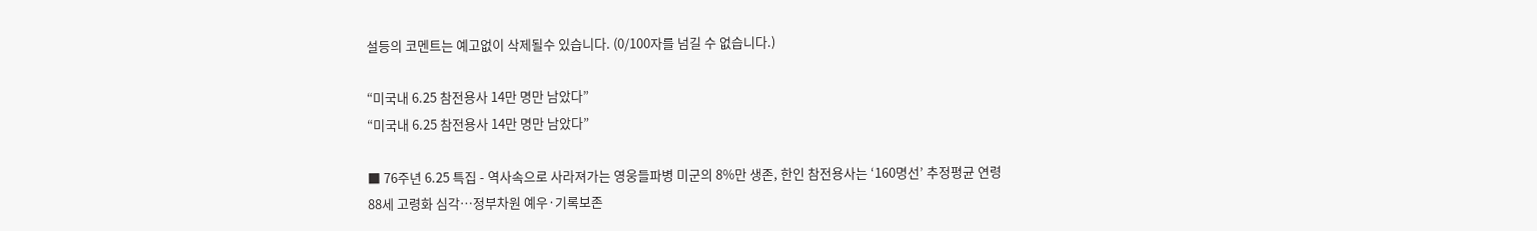설등의 코멘트는 예고없이 삭제될수 있습니다. (0/100자를 넘길 수 없습니다.)

“미국내 6.25 참전용사 14만 명만 남았다”
“미국내 6.25 참전용사 14만 명만 남았다”

■ 76주년 6.25 특집 - 역사속으로 사라져가는 영웅들파병 미군의 8%만 생존, 한인 참전용사는 ‘160명선’ 추정평균 연령 88세 고령화 심각…정부차원 예우·기록보존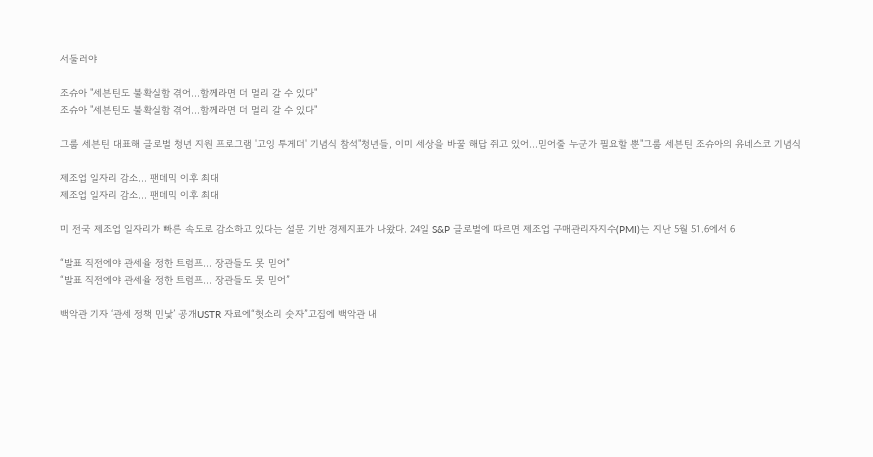서둘러야

조슈아 "세븐틴도 불확실함 겪어…함께라면 더 멀리 갈 수 있다"
조슈아 "세븐틴도 불확실함 겪어…함께라면 더 멀리 갈 수 있다"

그룹 세븐틴 대표해 글로벌 청년 지원 프로그램 '고잉 투게더' 기념식 참석"청년들, 이미 세상을 바꿀 해답 쥐고 있어…믿어줄 누군가 필요할 뿐"그룹 세븐틴 조슈아의 유네스코 기념식

제조업 일자리 감소… 팬데믹 이후 최대
제조업 일자리 감소… 팬데믹 이후 최대

미 전국 제조업 일자리가 빠른 속도로 감소하고 있다는 설문 기반 경제지표가 나왔다. 24일 S&P 글로벌에 따르면 제조업 구매관리자지수(PMI)는 지난 5월 51.6에서 6

“발표 직전에야 관세율 정한 트럼프… 장관들도 못 믿어”
“발표 직전에야 관세율 정한 트럼프… 장관들도 못 믿어”

백악관 기자 ‘관세 정책 민낯’ 공개USTR 자료에“헛소리 숫자”고집에 백악관 내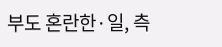부도 혼란한·일, 측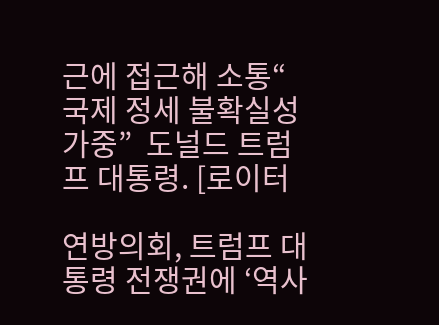근에 접근해 소통“ 국제 정세 불확실성 가중”  도널드 트럼프 대통령. [로이터

연방의회, 트럼프 대통령 전쟁권에 ‘역사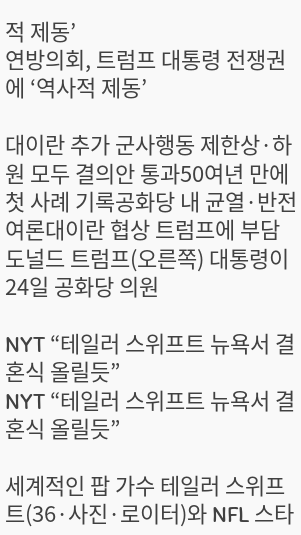적 제동’
연방의회, 트럼프 대통령 전쟁권에 ‘역사적 제동’

대이란 추가 군사행동 제한상·하원 모두 결의안 통과50여년 만에 첫 사례 기록공화당 내 균열·반전 여론대이란 협상 트럼프에 부담 도널드 트럼프(오른쪽) 대통령이 24일 공화당 의원

NYT “테일러 스위프트 뉴욕서 결혼식 올릴듯”
NYT “테일러 스위프트 뉴욕서 결혼식 올릴듯”

세계적인 팝 가수 테일러 스위프트(36·사진·로이터)와 NFL 스타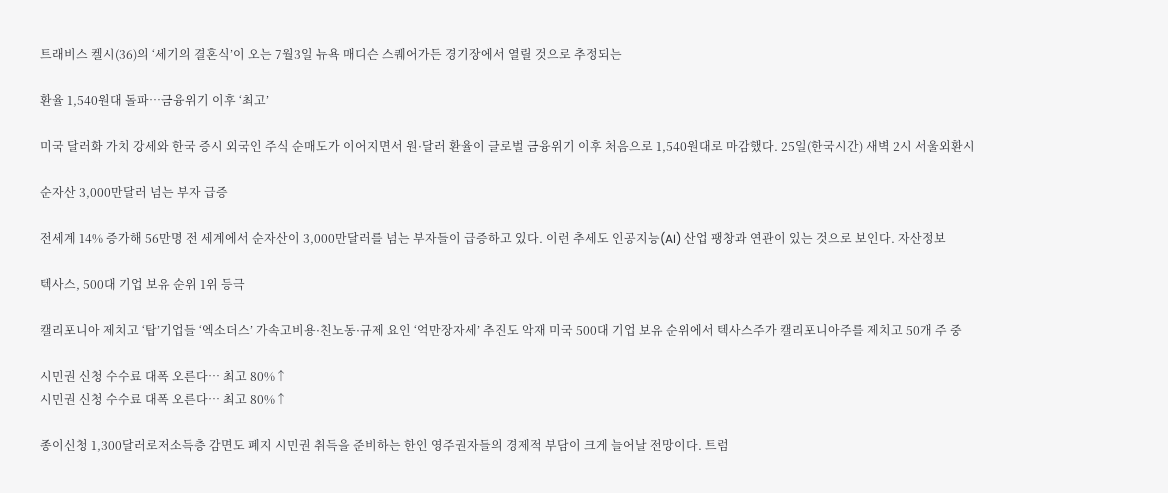트래비스 켈시(36)의 ‘세기의 결혼식’이 오는 7월3일 뉴욕 매디슨 스퀘어가든 경기장에서 열릴 것으로 추정되는

환율 1,540원대 돌파…금융위기 이후 ‘최고’

미국 달러화 가치 강세와 한국 증시 외국인 주식 순매도가 이어지면서 원·달러 환율이 글로벌 금융위기 이후 처음으로 1,540원대로 마감했다. 25일(한국시간) 새벽 2시 서울외환시

순자산 3,000만달러 넘는 부자 급증

전세계 14% 증가해 56만명 전 세계에서 순자산이 3,000만달러를 넘는 부자들이 급증하고 있다. 이런 추세도 인공지능(AI) 산업 팽창과 연관이 있는 것으로 보인다. 자산정보

텍사스, 500대 기업 보유 순위 1위 등극

캘리포니아 제치고 ‘탑’기업들 ‘엑소더스’ 가속고비용·친노동·규제 요인 ‘억만장자세’ 추진도 악재 미국 500대 기업 보유 순위에서 텍사스주가 캘리포니아주를 제치고 50개 주 중

시민권 신청 수수료 대폭 오른다… 최고 80%↑
시민권 신청 수수료 대폭 오른다… 최고 80%↑

종이신청 1,300달러로저소득층 감면도 폐지 시민권 취득을 준비하는 한인 영주권자들의 경제적 부담이 크게 늘어날 전망이다. 트럼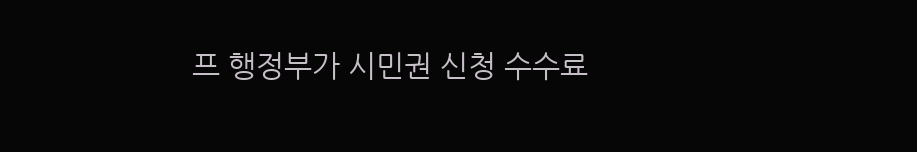프 행정부가 시민권 신청 수수료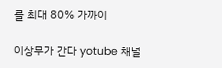를 최대 80% 가까이

이상무가 간다 yotube 채널